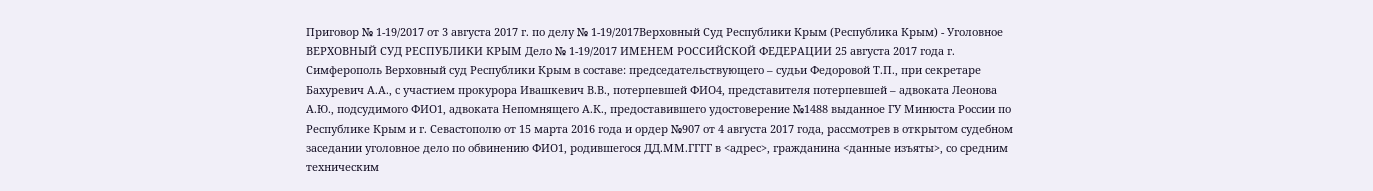Приговор № 1-19/2017 от 3 августа 2017 г. по делу № 1-19/2017Верховный Суд Республики Крым (Республика Крым) - Уголовное ВЕРХОВНЫЙ СУД РЕСПУБЛИКИ КРЫМ Дело № 1-19/2017 ИМЕНЕМ РОССИЙСКОЙ ФЕДЕРАЦИИ 25 августа 2017 года г. Симферополь Верховный суд Республики Крым в составе: председательствующего – судьи Федоровой Т.П., при секретаре Бахуревич А.А., с участием прокурора Ивашкевич В.В., потерпевшей ФИО4, представителя потерпевшей – адвоката Леонова А.Ю., подсудимого ФИО1, адвоката Непомнящего А.К., предоставившего удостоверение №1488 выданное ГУ Минюста России по Республике Крым и г. Севастополю от 15 марта 2016 года и ордер №907 от 4 августа 2017 года, рассмотрев в открытом судебном заседании уголовное дело по обвинению ФИО1, родившегося ДД.ММ.ГГГГ в <адрес>, гражданина <данные изъяты>, со средним техническим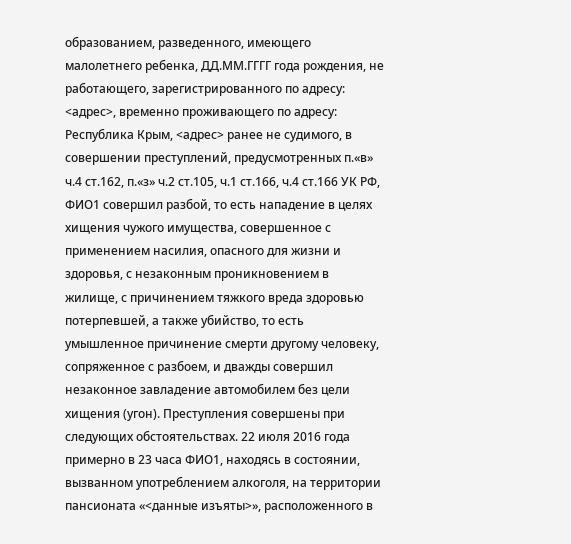образованием, разведенного, имеющего малолетнего ребенка, ДД.ММ.ГГГГ года рождения, не работающего, зарегистрированного по адресу: <адрес>, временно проживающего по адресу: Республика Крым, <адрес> ранее не судимого, в совершении преступлений, предусмотренных п.«в» ч.4 ст.162, п.«з» ч.2 ст.105, ч.1 ст.166, ч.4 ст.166 УК РФ, ФИО1 совершил разбой, то есть нападение в целях хищения чужого имущества, совершенное с применением насилия, опасного для жизни и здоровья, с незаконным проникновением в жилище, с причинением тяжкого вреда здоровью потерпевшей, а также убийство, то есть умышленное причинение смерти другому человеку, сопряженное с разбоем, и дважды совершил незаконное завладение автомобилем без цели хищения (угон). Преступления совершены при следующих обстоятельствах. 22 июля 2016 года примерно в 23 часа ФИО1, находясь в состоянии, вызванном употреблением алкоголя, на территории пансионата «<данные изъяты>», расположенного в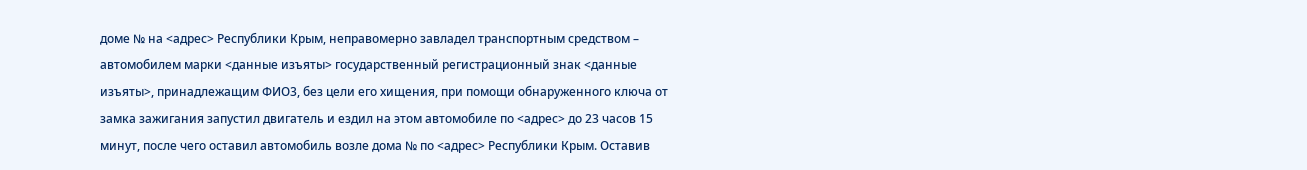доме № на <адрес> Республики Крым, неправомерно завладел транспортным средством – автомобилем марки <данные изъяты> государственный регистрационный знак <данные изъяты>, принадлежащим ФИО3, без цели его хищения, при помощи обнаруженного ключа от замка зажигания запустил двигатель и ездил на этом автомобиле по <адрес> до 23 часов 15 минут, после чего оставил автомобиль возле дома № по <адрес> Республики Крым. Оставив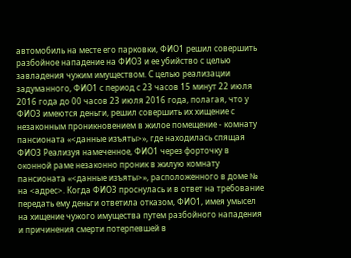автомобиль на месте его парковки, ФИО1 решил совершить разбойное нападение на ФИО3 и ее убийство с целью завладения чужим имуществом. С целью реализации задуманного, ФИО1 с период с 23 часов 15 минут 22 июля 2016 года до 00 часов 23 июля 2016 года, полагая, что у ФИО3 имеются деньги, решил совершить их хищение с незаконным проникновением в жилое помещение - комнату пансионата «<данные изъяты>», где находилась спящая ФИО3 Реализуя намеченное, ФИО1 через форточку в оконной раме незаконно проник в жилую комнату пансионата «<данные изъяты>», расположенного в доме № на <адрес>. Когда ФИО3 проснулась и в ответ на требование передать ему деньги ответила отказом, ФИО1, имея умысел на хищение чужого имущества путем разбойного нападения и причинения смерти потерпевшей в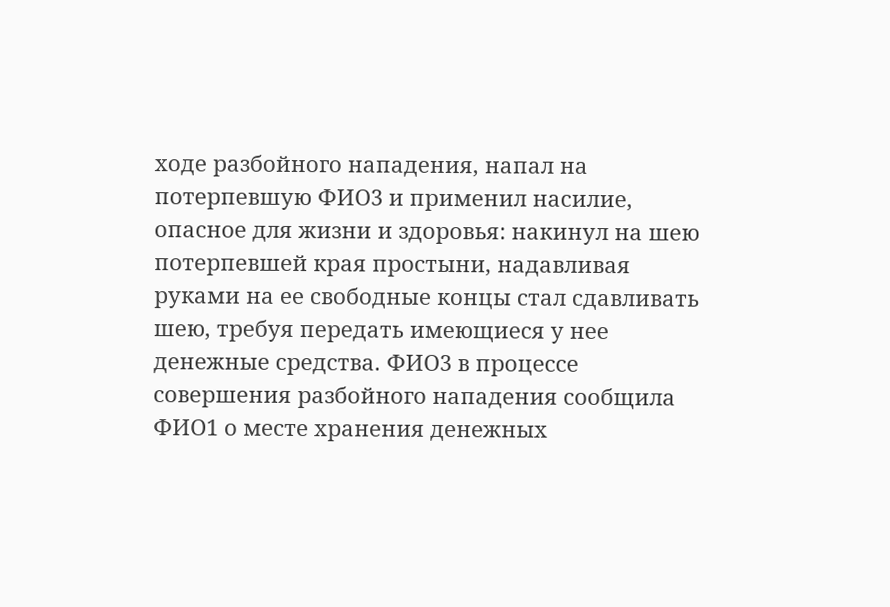ходе разбойного нападения, напал на потерпевшую ФИО3 и применил насилие, опасное для жизни и здоровья: накинул на шею потерпевшей края простыни, надавливая руками на ее свободные концы стал сдавливать шею, требуя передать имеющиеся у нее денежные средства. ФИО3 в процессе совершения разбойного нападения сообщила ФИО1 о месте хранения денежных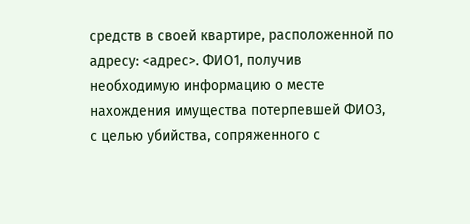средств в своей квартире, расположенной по адресу: <адрес>. ФИО1, получив необходимую информацию о месте нахождения имущества потерпевшей ФИО3, с целью убийства, сопряженного с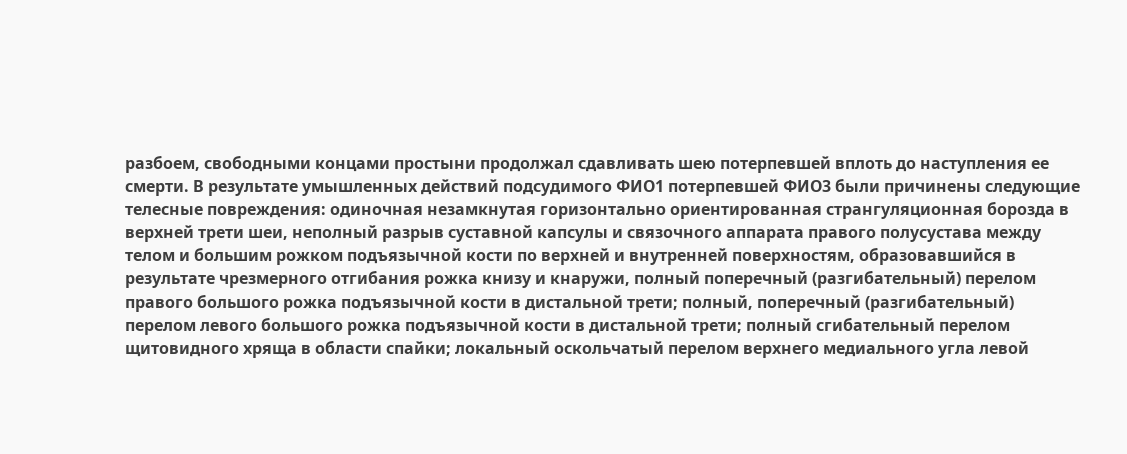разбоем, свободными концами простыни продолжал сдавливать шею потерпевшей вплоть до наступления ее смерти. В результате умышленных действий подсудимого ФИО1 потерпевшей ФИО3 были причинены следующие телесные повреждения: одиночная незамкнутая горизонтально ориентированная странгуляционная борозда в верхней трети шеи, неполный разрыв суставной капсулы и связочного аппарата правого полусустава между телом и большим рожком подъязычной кости по верхней и внутренней поверхностям, образовавшийся в результате чрезмерного отгибания рожка книзу и кнаружи, полный поперечный (разгибательный) перелом правого большого рожка подъязычной кости в дистальной трети; полный, поперечный (разгибательный) перелом левого большого рожка подъязычной кости в дистальной трети; полный сгибательный перелом щитовидного хряща в области спайки; локальный оскольчатый перелом верхнего медиального угла левой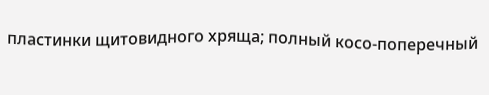пластинки щитовидного хряща; полный косо-поперечный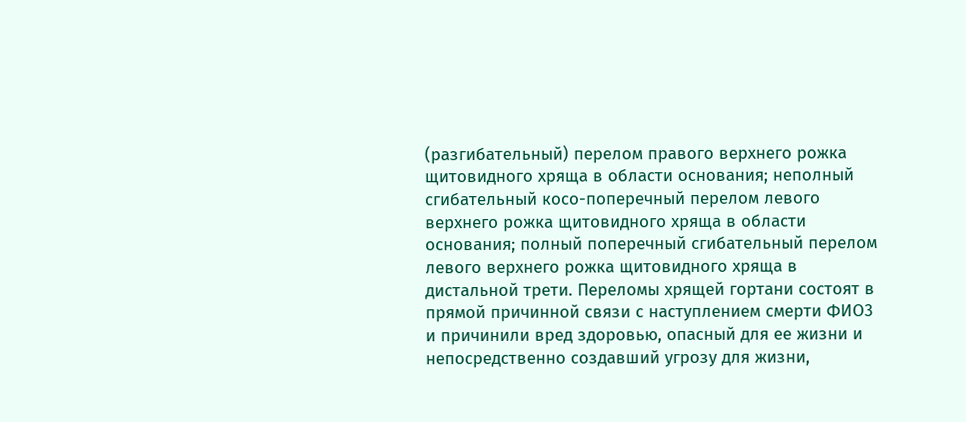(разгибательный) перелом правого верхнего рожка щитовидного хряща в области основания; неполный сгибательный косо-поперечный перелом левого верхнего рожка щитовидного хряща в области основания; полный поперечный сгибательный перелом левого верхнего рожка щитовидного хряща в дистальной трети. Переломы хрящей гортани состоят в прямой причинной связи с наступлением смерти ФИО3 и причинили вред здоровью, опасный для ее жизни и непосредственно создавший угрозу для жизни,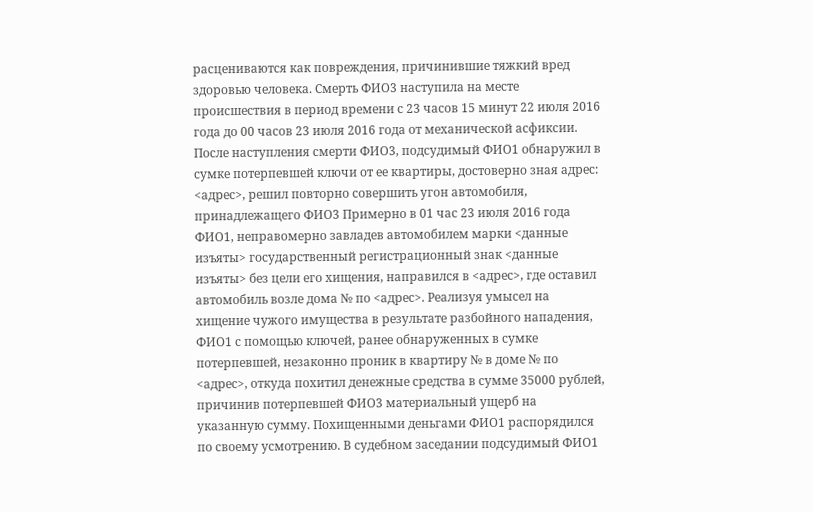расцениваются как повреждения, причинившие тяжкий вред здоровью человека. Смерть ФИО3 наступила на месте происшествия в период времени с 23 часов 15 минут 22 июля 2016 года до 00 часов 23 июля 2016 года от механической асфиксии. После наступления смерти ФИО3, подсудимый ФИО1 обнаружил в сумке потерпевшей ключи от ее квартиры, достоверно зная адрес: <адрес>, решил повторно совершить угон автомобиля, принадлежащего ФИО3 Примерно в 01 час 23 июля 2016 года ФИО1, неправомерно завладев автомобилем марки <данные изъяты> государственный регистрационный знак <данные изъяты> без цели его хищения, направился в <адрес>, где оставил автомобиль возле дома № по <адрес>. Реализуя умысел на хищение чужого имущества в результате разбойного нападения, ФИО1 с помощью ключей, ранее обнаруженных в сумке потерпевшей, незаконно проник в квартиру № в доме № по <адрес>, откуда похитил денежные средства в сумме 35000 рублей, причинив потерпевшей ФИО3 материальный ущерб на указанную сумму. Похищенными деньгами ФИО1 распорядился по своему усмотрению. В судебном заседании подсудимый ФИО1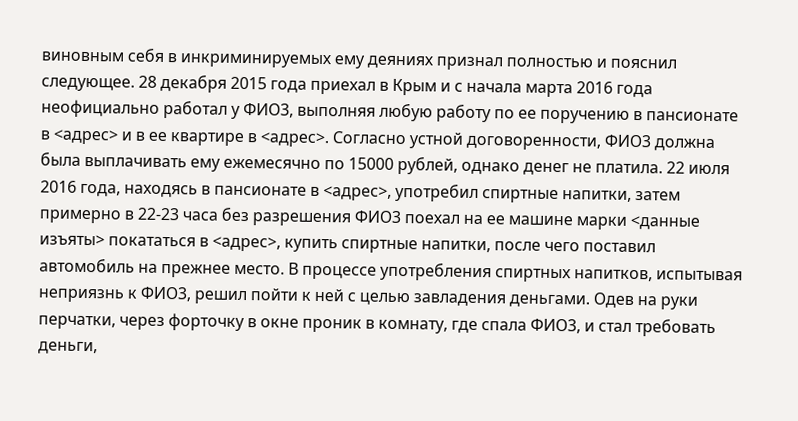виновным себя в инкриминируемых ему деяниях признал полностью и пояснил следующее. 28 декабря 2015 года приехал в Крым и с начала марта 2016 года неофициально работал у ФИО3, выполняя любую работу по ее поручению в пансионате в <адрес> и в ее квартире в <адрес>. Согласно устной договоренности, ФИО3 должна была выплачивать ему ежемесячно по 15000 рублей, однако денег не платила. 22 июля 2016 года, находясь в пансионате в <адрес>, употребил спиртные напитки, затем примерно в 22-23 часа без разрешения ФИО3 поехал на ее машине марки <данные изъяты> покататься в <адрес>, купить спиртные напитки, после чего поставил автомобиль на прежнее место. В процессе употребления спиртных напитков, испытывая неприязнь к ФИО3, решил пойти к ней с целью завладения деньгами. Одев на руки перчатки, через форточку в окне проник в комнату, где спала ФИО3, и стал требовать деньги,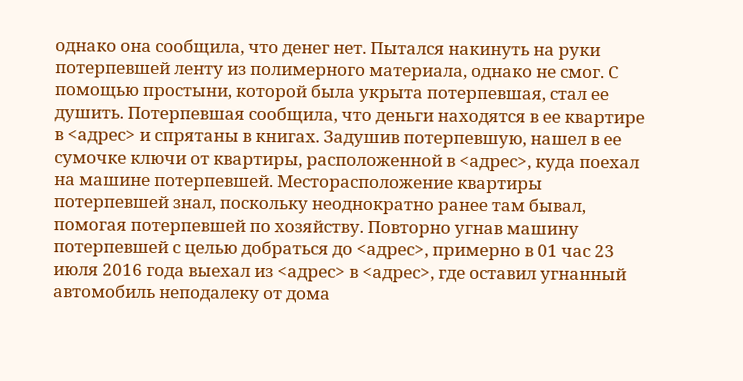однако она сообщила, что денег нет. Пытался накинуть на руки потерпевшей ленту из полимерного материала, однако не смог. С помощью простыни, которой была укрыта потерпевшая, стал ее душить. Потерпевшая сообщила, что деньги находятся в ее квартире в <адрес> и спрятаны в книгах. Задушив потерпевшую, нашел в ее сумочке ключи от квартиры, расположенной в <адрес>, куда поехал на машине потерпевшей. Месторасположение квартиры потерпевшей знал, поскольку неоднократно ранее там бывал, помогая потерпевшей по хозяйству. Повторно угнав машину потерпевшей с целью добраться до <адрес>, примерно в 01 час 23 июля 2016 года выехал из <адрес> в <адрес>, где оставил угнанный автомобиль неподалеку от дома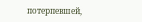потерпевшей,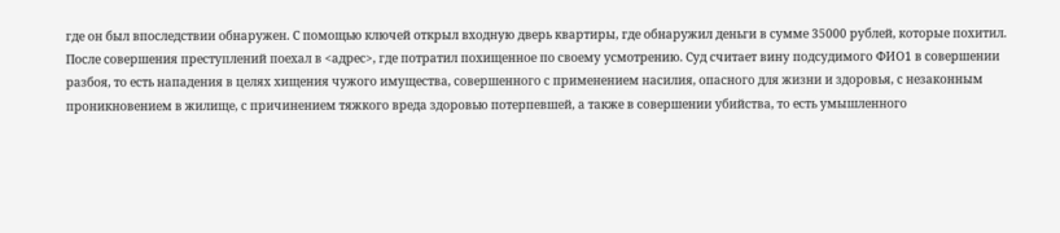где он был впоследствии обнаружен. С помощью ключей открыл входную дверь квартиры, где обнаружил деньги в сумме 35000 рублей, которые похитил. После совершения преступлений поехал в <адрес>, где потратил похищенное по своему усмотрению. Суд считает вину подсудимого ФИО1 в совершении разбоя, то есть нападения в целях хищения чужого имущества, совершенного с применением насилия, опасного для жизни и здоровья, с незаконным проникновением в жилище, с причинением тяжкого вреда здоровью потерпевшей, а также в совершении убийства, то есть умышленного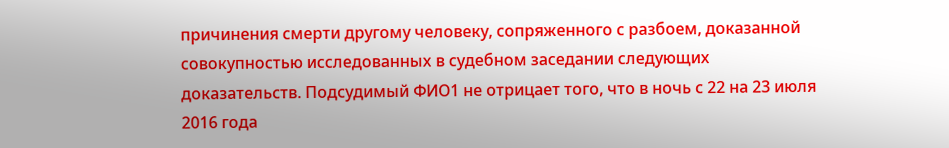причинения смерти другому человеку, сопряженного с разбоем, доказанной совокупностью исследованных в судебном заседании следующих доказательств. Подсудимый ФИО1 не отрицает того, что в ночь с 22 на 23 июля 2016 года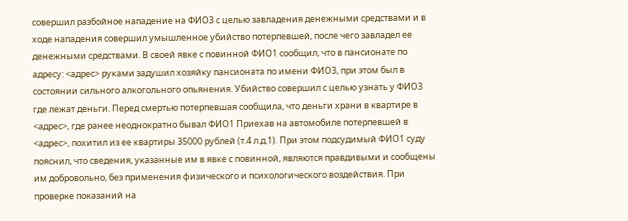совершил разбойное нападение на ФИО3 с целью завладения денежными средствами и в ходе нападения совершил умышленное убийство потерпевшей, после чего завладел ее денежными средствами. В своей явке с повинной ФИО1 сообщил, что в пансионате по адресу: <адрес> руками задушил хозяйку пансионата по имени ФИО3, при этом был в состоянии сильного алкогольного опьянения. Убийство совершил с целью узнать у ФИО3 где лежат деньги. Перед смертью потерпевшая сообщила, что деньги храни в квартире в <адрес>, где ранее неоднократно бывал ФИО1 Приехав на автомобиле потерпевшей в <адрес>, похитил из ее квартиры 35000 рублей (т.4 л.д.1). При этом подсудимый ФИО1 суду пояснил, что сведения, указанные им в явке с повинной, являются правдивыми и сообщены им добровольно, без применения физического и психологического воздействия. При проверке показаний на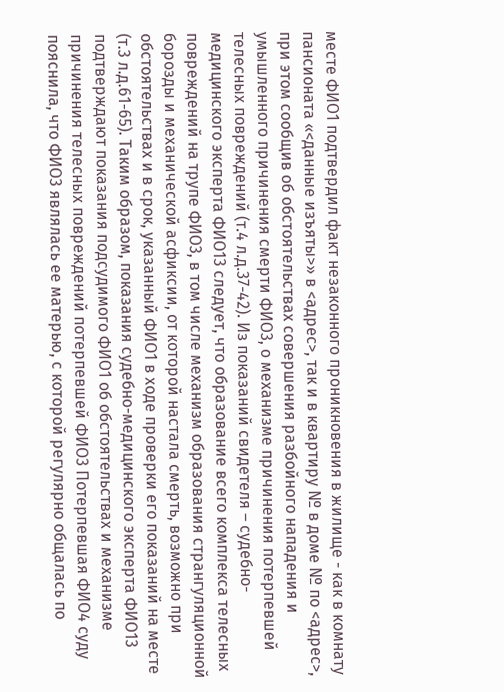месте ФИО1 подтвердил факт незаконного проникновения в жилище - как в комнату пансионата «<данные изъяты>» в <адрес>, так и в квартиру № в доме № по <адрес>, при этом сообщив об обстоятельствах совершения разбойного нападения и умышленного причинения смерти ФИО3, о механизме причинения потерпевшей телесных повреждений (т.4 л.д.37-42). Из показаний свидетеля – судебно-медицинского эксперта ФИО13 следует, что образование всего комплекса телесных повреждений на трупе ФИО3, в том числе механизм образования странгуляционной борозды и механической асфиксии, от которой настала смерть, возможно при обстоятельствах и в срок, указанный ФИО1 в ходе проверки его показаний на месте (т.3 л.д.61-65). Таким образом, показания судебно-медицинского эксперта ФИО13 подтверждают показания подсудимого ФИО1 об обстоятельствах и механизме причинения телесных повреждений потерпевшей ФИО3 Потерпевшая ФИО4 суду пояснила, что ФИО3 являлась ее матерью, с которой регулярно общалась по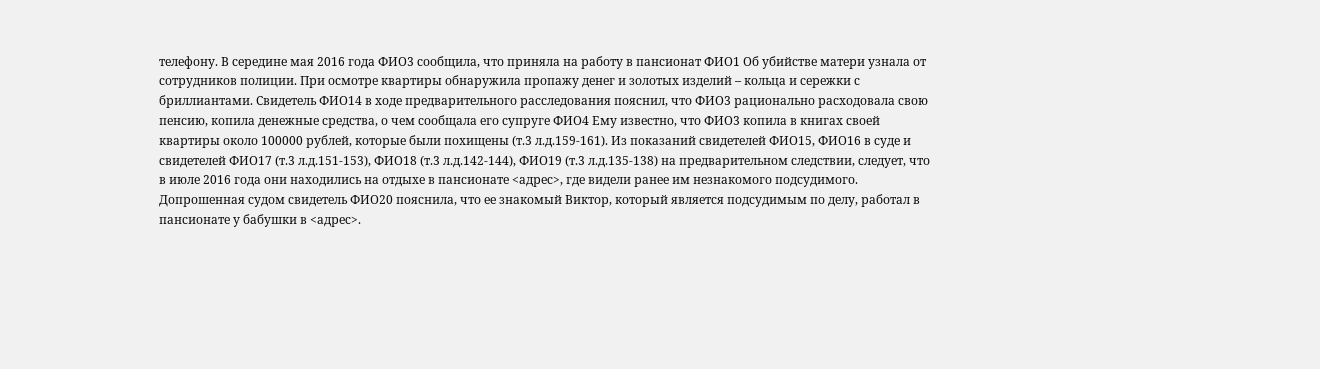телефону. В середине мая 2016 года ФИО3 сообщила, что приняла на работу в пансионат ФИО1 Об убийстве матери узнала от сотрудников полиции. При осмотре квартиры обнаружила пропажу денег и золотых изделий – кольца и сережки с бриллиантами. Свидетель ФИО14 в ходе предварительного расследования пояснил, что ФИО3 рационально расходовала свою пенсию, копила денежные средства, о чем сообщала его супруге ФИО4 Ему известно, что ФИО3 копила в книгах своей квартиры около 100000 рублей, которые были похищены (т.3 л.д.159-161). Из показаний свидетелей ФИО15, ФИО16 в суде и свидетелей ФИО17 (т.3 л.д.151-153), ФИО18 (т.3 л.д.142-144), ФИО19 (т.3 л.д.135-138) на предварительном следствии, следует, что в июле 2016 года они находились на отдыхе в пансионате <адрес>, где видели ранее им незнакомого подсудимого. Допрошенная судом свидетель ФИО20 пояснила, что ее знакомый Виктор, который является подсудимым по делу, работал в пансионате у бабушки в <адрес>.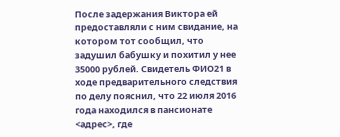После задержания Виктора ей предоставляли с ним свидание, на котором тот сообщил, что задушил бабушку и похитил у нее 35000 рублей. Свидетель ФИО21 в ходе предварительного следствия по делу пояснил, что 22 июля 2016 года находился в пансионате <адрес>, где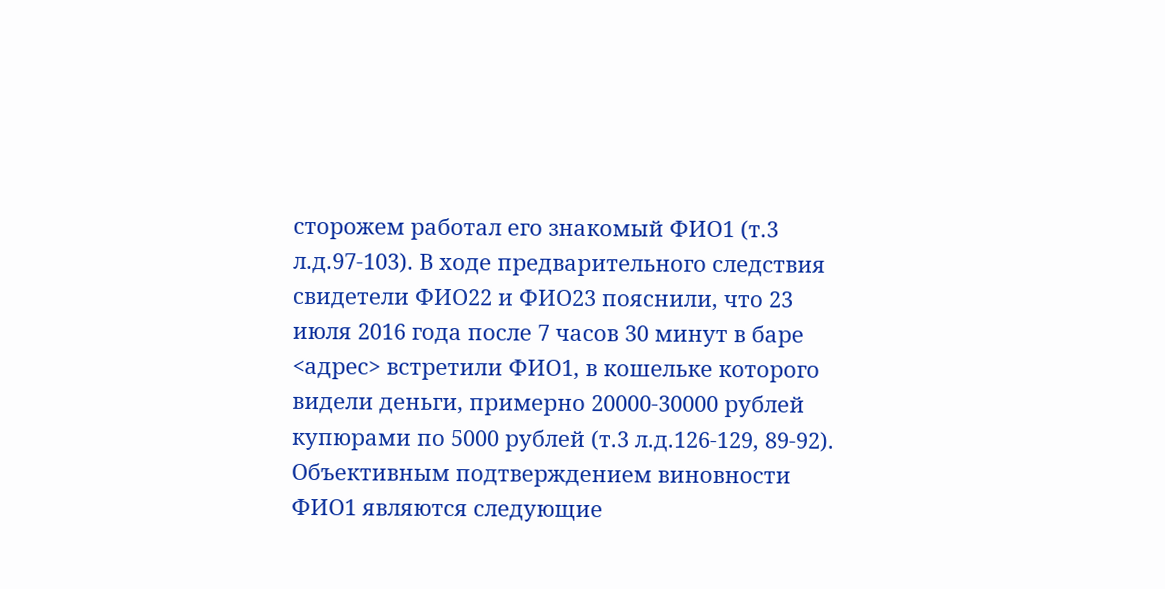сторожем работал его знакомый ФИО1 (т.3 л.д.97-103). В ходе предварительного следствия свидетели ФИО22 и ФИО23 пояснили, что 23 июля 2016 года после 7 часов 30 минут в баре <адрес> встретили ФИО1, в кошельке которого видели деньги, примерно 20000-30000 рублей купюрами по 5000 рублей (т.3 л.д.126-129, 89-92). Объективным подтверждением виновности ФИО1 являются следующие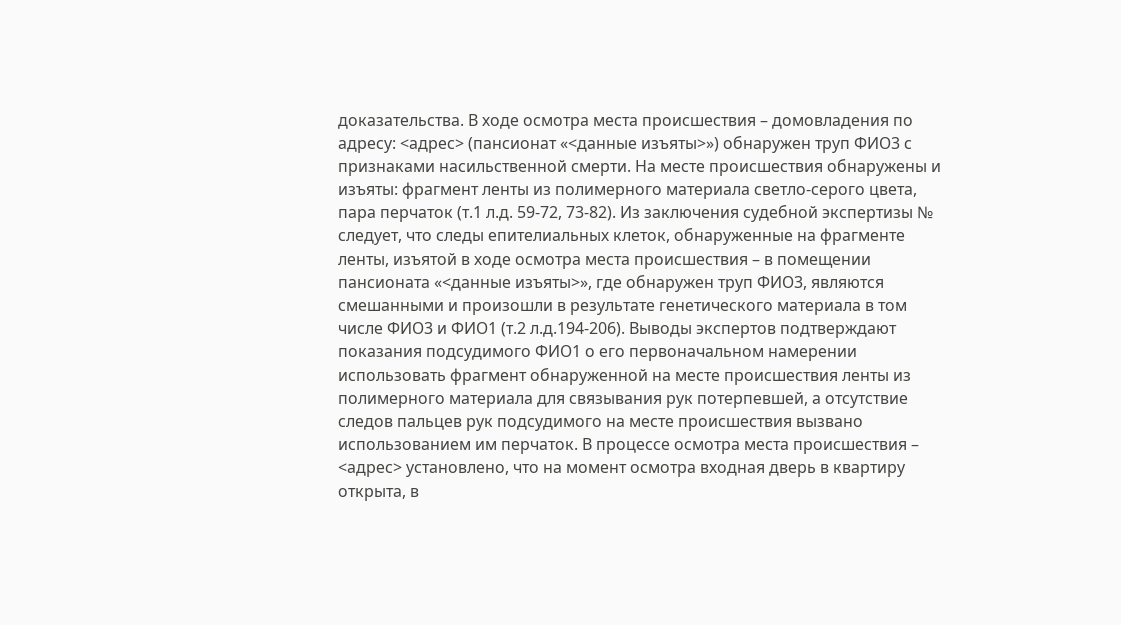доказательства. В ходе осмотра места происшествия – домовладения по адресу: <адрес> (пансионат «<данные изъяты>») обнаружен труп ФИО3 с признаками насильственной смерти. На месте происшествия обнаружены и изъяты: фрагмент ленты из полимерного материала светло-серого цвета, пара перчаток (т.1 л.д. 59-72, 73-82). Из заключения судебной экспертизы № следует, что следы епителиальных клеток, обнаруженные на фрагменте ленты, изъятой в ходе осмотра места происшествия – в помещении пансионата «<данные изъяты>», где обнаружен труп ФИО3, являются смешанными и произошли в результате генетического материала в том числе ФИО3 и ФИО1 (т.2 л.д.194-206). Выводы экспертов подтверждают показания подсудимого ФИО1 о его первоначальном намерении использовать фрагмент обнаруженной на месте происшествия ленты из полимерного материала для связывания рук потерпевшей, а отсутствие следов пальцев рук подсудимого на месте происшествия вызвано использованием им перчаток. В процессе осмотра места происшествия – <адрес> установлено, что на момент осмотра входная дверь в квартиру открыта, в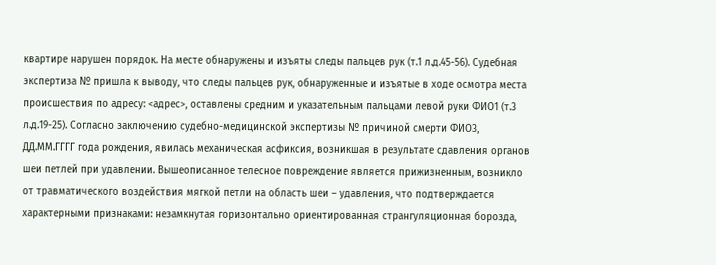квартире нарушен порядок. На месте обнаружены и изъяты следы пальцев рук (т.1 л.д.45-56). Судебная экспертиза № пришла к выводу, что следы пальцев рук, обнаруженные и изъятые в ходе осмотра места происшествия по адресу: <адрес>, оставлены средним и указательным пальцами левой руки ФИО1 (т.3 л.д.19-25). Согласно заключению судебно-медицинской экспертизы № причиной смерти ФИО3, ДД.ММ.ГГГГ года рождения, явилась механическая асфиксия, возникшая в результате сдавления органов шеи петлей при удавлении. Вышеописанное телесное повреждение является прижизненным, возникло от травматического воздействия мягкой петли на область шеи – удавления, что подтверждается характерными признаками: незамкнутая горизонтально ориентированная странгуляционная борозда,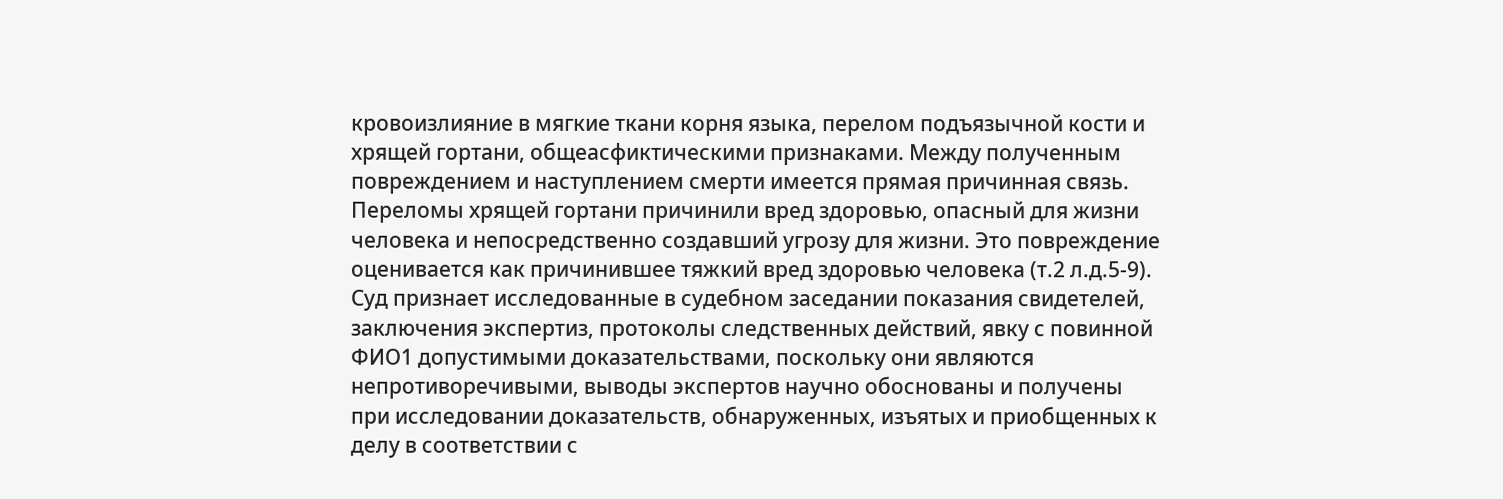кровоизлияние в мягкие ткани корня языка, перелом подъязычной кости и хрящей гортани, общеасфиктическими признаками. Между полученным повреждением и наступлением смерти имеется прямая причинная связь. Переломы хрящей гортани причинили вред здоровью, опасный для жизни человека и непосредственно создавший угрозу для жизни. Это повреждение оценивается как причинившее тяжкий вред здоровью человека (т.2 л.д.5-9). Суд признает исследованные в судебном заседании показания свидетелей, заключения экспертиз, протоколы следственных действий, явку с повинной ФИО1 допустимыми доказательствами, поскольку они являются непротиворечивыми, выводы экспертов научно обоснованы и получены при исследовании доказательств, обнаруженных, изъятых и приобщенных к делу в соответствии с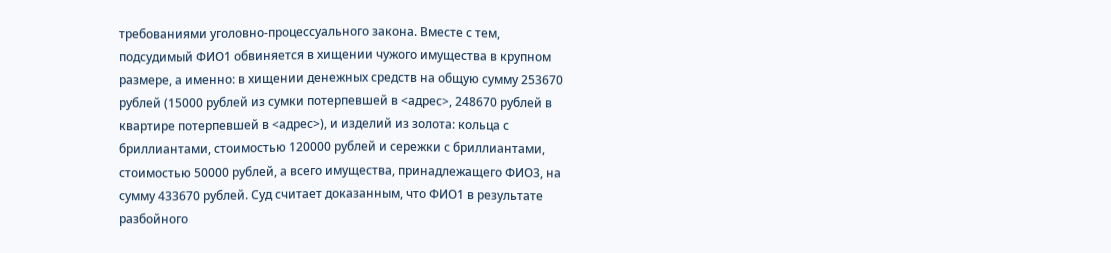требованиями уголовно-процессуального закона. Вместе с тем, подсудимый ФИО1 обвиняется в хищении чужого имущества в крупном размере, а именно: в хищении денежных средств на общую сумму 253670 рублей (15000 рублей из сумки потерпевшей в <адрес>, 248670 рублей в квартире потерпевшей в <адрес>), и изделий из золота: кольца с бриллиантами, стоимостью 120000 рублей и сережки с бриллиантами, стоимостью 50000 рублей, а всего имущества, принадлежащего ФИО3, на сумму 433670 рублей. Суд считает доказанным, что ФИО1 в результате разбойного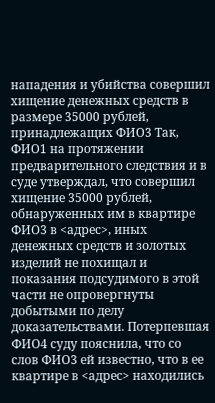нападения и убийства совершил хищение денежных средств в размере 35000 рублей, принадлежащих ФИО3 Так, ФИО1 на протяжении предварительного следствия и в суде утверждал, что совершил хищение 35000 рублей, обнаруженных им в квартире ФИО3 в <адрес>, иных денежных средств и золотых изделий не похищал и показания подсудимого в этой части не опровергнуты добытыми по делу доказательствами. Потерпевшая ФИО4 суду пояснила, что со слов ФИО3 ей известно, что в ее квартире в <адрес> находились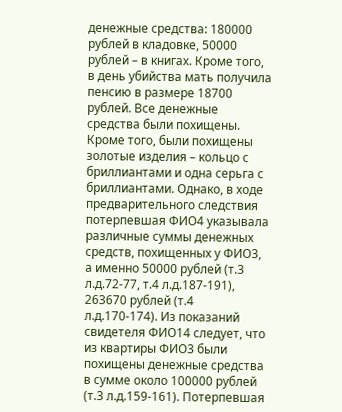денежные средства: 180000 рублей в кладовке, 50000 рублей – в книгах. Кроме того, в день убийства мать получила пенсию в размере 18700 рублей. Все денежные средства были похищены. Кроме того, были похищены золотые изделия – кольцо с бриллиантами и одна серьга с бриллиантами. Однако, в ходе предварительного следствия потерпевшая ФИО4 указывала различные суммы денежных средств, похищенных у ФИО3, а именно 50000 рублей (т.3 л.д.72-77, т.4 л.д.187-191), 263670 рублей (т.4 л.д.170-174). Из показаний свидетеля ФИО14 следует, что из квартиры ФИО3 были похищены денежные средства в сумме около 100000 рублей (т.3 л.д.159-161). Потерпевшая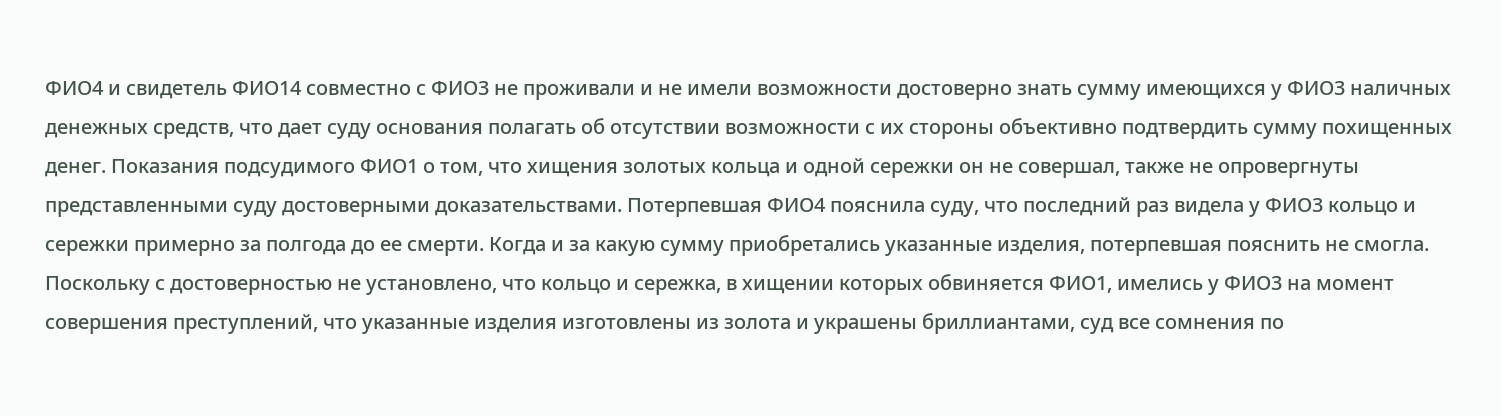ФИО4 и свидетель ФИО14 совместно с ФИО3 не проживали и не имели возможности достоверно знать сумму имеющихся у ФИО3 наличных денежных средств, что дает суду основания полагать об отсутствии возможности с их стороны объективно подтвердить сумму похищенных денег. Показания подсудимого ФИО1 о том, что хищения золотых кольца и одной сережки он не совершал, также не опровергнуты представленными суду достоверными доказательствами. Потерпевшая ФИО4 пояснила суду, что последний раз видела у ФИО3 кольцо и сережки примерно за полгода до ее смерти. Когда и за какую сумму приобретались указанные изделия, потерпевшая пояснить не смогла. Поскольку с достоверностью не установлено, что кольцо и сережка, в хищении которых обвиняется ФИО1, имелись у ФИО3 на момент совершения преступлений, что указанные изделия изготовлены из золота и украшены бриллиантами, суд все сомнения по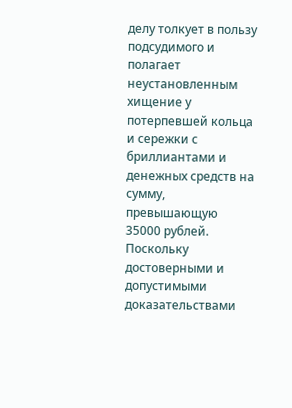делу толкует в пользу подсудимого и полагает неустановленным хищение у потерпевшей кольца и сережки с бриллиантами и денежных средств на сумму, превышающую 35000 рублей. Поскольку достоверными и допустимыми доказательствами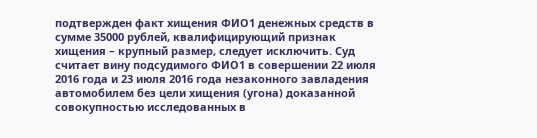подтвержден факт хищения ФИО1 денежных средств в сумме 35000 рублей, квалифицирующий признак хищения – крупный размер, следует исключить. Суд считает вину подсудимого ФИО1 в совершении 22 июля 2016 года и 23 июля 2016 года незаконного завладения автомобилем без цели хищения (угона) доказанной совокупностью исследованных в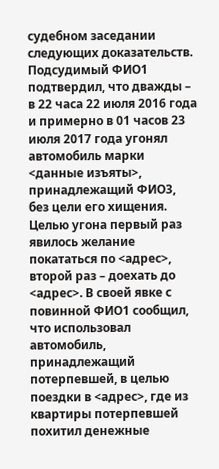судебном заседании следующих доказательств. Подсудимый ФИО1 подтвердил, что дважды – в 22 часа 22 июля 2016 года и примерно в 01 часов 23 июля 2017 года угонял автомобиль марки <данные изъяты>, принадлежащий ФИО3, без цели его хищения. Целью угона первый раз явилось желание покататься по <адрес>, второй раз – доехать до <адрес>. В своей явке с повинной ФИО1 сообщил, что использовал автомобиль, принадлежащий потерпевшей, в целью поездки в <адрес>, где из квартиры потерпевшей похитил денежные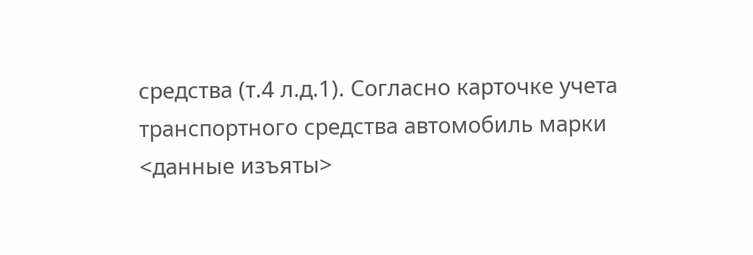средства (т.4 л.д.1). Согласно карточке учета транспортного средства автомобиль марки <данные изъяты>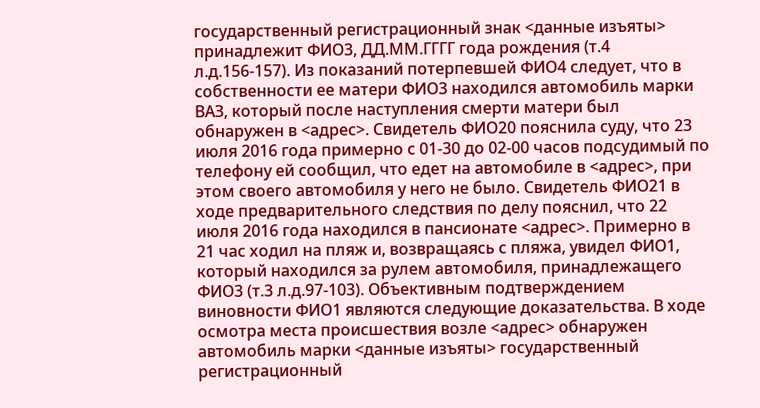государственный регистрационный знак <данные изъяты> принадлежит ФИО3, ДД.ММ.ГГГГ года рождения (т.4 л.д.156-157). Из показаний потерпевшей ФИО4 следует, что в собственности ее матери ФИО3 находился автомобиль марки ВАЗ, который после наступления смерти матери был обнаружен в <адрес>. Свидетель ФИО20 пояснила суду, что 23 июля 2016 года примерно с 01-30 до 02-00 часов подсудимый по телефону ей сообщил, что едет на автомобиле в <адрес>, при этом своего автомобиля у него не было. Свидетель ФИО21 в ходе предварительного следствия по делу пояснил, что 22 июля 2016 года находился в пансионате <адрес>. Примерно в 21 час ходил на пляж и, возвращаясь с пляжа, увидел ФИО1, который находился за рулем автомобиля, принадлежащего ФИО3 (т.3 л.д.97-103). Объективным подтверждением виновности ФИО1 являются следующие доказательства. В ходе осмотра места происшествия возле <адрес> обнаружен автомобиль марки <данные изъяты> государственный регистрационный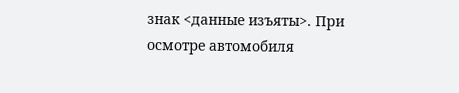знак <данные изъяты>. При осмотре автомобиля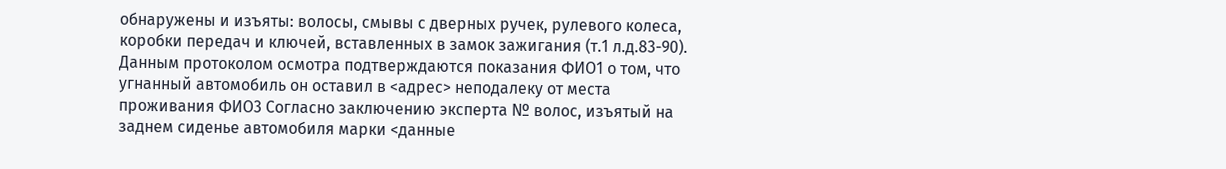обнаружены и изъяты: волосы, смывы с дверных ручек, рулевого колеса, коробки передач и ключей, вставленных в замок зажигания (т.1 л.д.83-90). Данным протоколом осмотра подтверждаются показания ФИО1 о том, что угнанный автомобиль он оставил в <адрес> неподалеку от места проживания ФИО3 Согласно заключению эксперта № волос, изъятый на заднем сиденье автомобиля марки <данные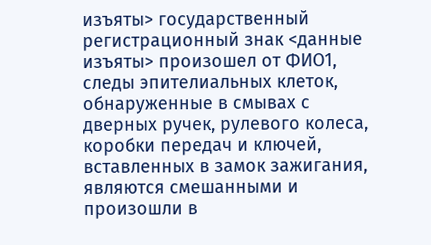изъяты> государственный регистрационный знак <данные изъяты> произошел от ФИО1, следы эпителиальных клеток, обнаруженные в смывах с дверных ручек, рулевого колеса, коробки передач и ключей, вставленных в замок зажигания, являются смешанными и произошли в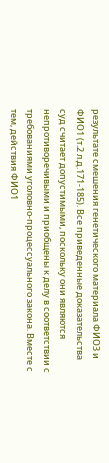результате смешения генетического материала ФИО3 и ФИО1 (т.2 л.д.171-185). Все приведенные доказательства суд считает допустимыми, поскольку они являются непротиворечивыми и приобщены к делу в соответствии с требованиями уголовно-процессуального закона. Вместе с тем, действия ФИО1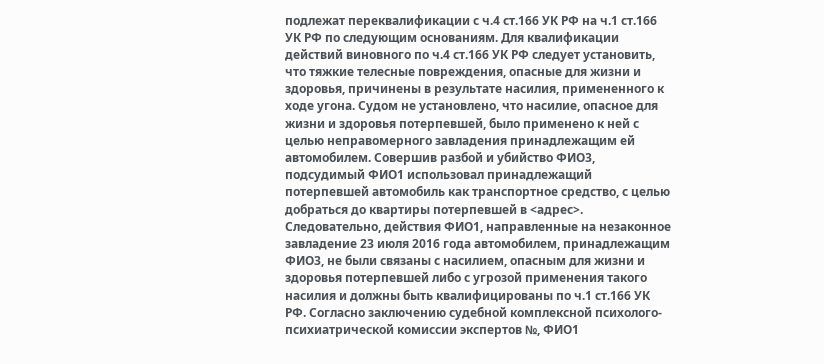подлежат переквалификации с ч.4 ст.166 УК РФ на ч.1 ст.166 УК РФ по следующим основаниям. Для квалификации действий виновного по ч.4 ст.166 УК РФ следует установить, что тяжкие телесные повреждения, опасные для жизни и здоровья, причинены в результате насилия, примененного к ходе угона. Судом не установлено, что насилие, опасное для жизни и здоровья потерпевшей, было применено к ней с целью неправомерного завладения принадлежащим ей автомобилем. Совершив разбой и убийство ФИО3, подсудимый ФИО1 использовал принадлежащий потерпевшей автомобиль как транспортное средство, с целью добраться до квартиры потерпевшей в <адрес>. Следовательно, действия ФИО1, направленные на незаконное завладение 23 июля 2016 года автомобилем, принадлежащим ФИО3, не были связаны с насилием, опасным для жизни и здоровья потерпевшей либо с угрозой применения такого насилия и должны быть квалифицированы по ч.1 ст.166 УК РФ. Согласно заключению судебной комплексной психолого-психиатрической комиссии экспертов №, ФИО1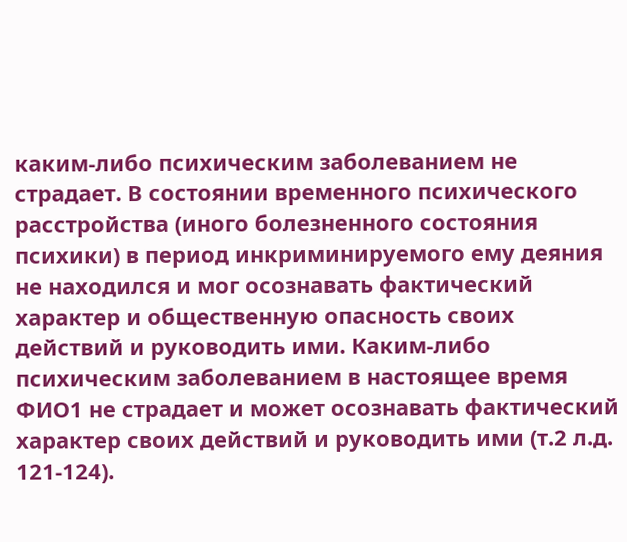каким-либо психическим заболеванием не страдает. В состоянии временного психического расстройства (иного болезненного состояния психики) в период инкриминируемого ему деяния не находился и мог осознавать фактический характер и общественную опасность своих действий и руководить ими. Каким-либо психическим заболеванием в настоящее время ФИО1 не страдает и может осознавать фактический характер своих действий и руководить ими (т.2 л.д. 121-124).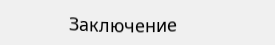Заключение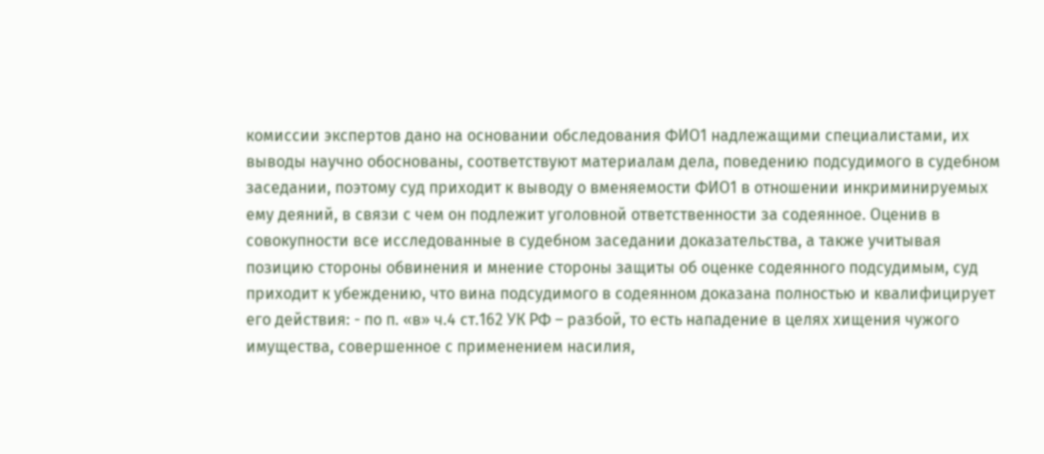комиссии экспертов дано на основании обследования ФИО1 надлежащими специалистами, их выводы научно обоснованы, соответствуют материалам дела, поведению подсудимого в судебном заседании, поэтому суд приходит к выводу о вменяемости ФИО1 в отношении инкриминируемых ему деяний, в связи с чем он подлежит уголовной ответственности за содеянное. Оценив в совокупности все исследованные в судебном заседании доказательства, а также учитывая позицию стороны обвинения и мнение стороны защиты об оценке содеянного подсудимым, суд приходит к убеждению, что вина подсудимого в содеянном доказана полностью и квалифицирует его действия: - по п. «в» ч.4 ст.162 УК РФ – разбой, то есть нападение в целях хищения чужого имущества, совершенное с применением насилия,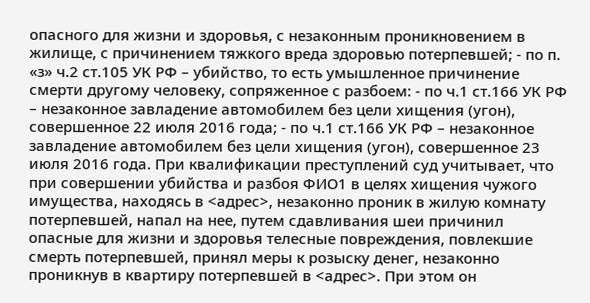опасного для жизни и здоровья, с незаконным проникновением в жилище, с причинением тяжкого вреда здоровью потерпевшей; - по п. «з» ч.2 ст.105 УК РФ – убийство, то есть умышленное причинение смерти другому человеку, сопряженное с разбоем: - по ч.1 ст.166 УК РФ – незаконное завладение автомобилем без цели хищения (угон), совершенное 22 июля 2016 года; - по ч.1 ст.166 УК РФ – незаконное завладение автомобилем без цели хищения (угон), совершенное 23 июля 2016 года. При квалификации преступлений суд учитывает, что при совершении убийства и разбоя ФИО1 в целях хищения чужого имущества, находясь в <адрес>, незаконно проник в жилую комнату потерпевшей, напал на нее, путем сдавливания шеи причинил опасные для жизни и здоровья телесные повреждения, повлекшие смерть потерпевшей, принял меры к розыску денег, незаконно проникнув в квартиру потерпевшей в <адрес>. При этом он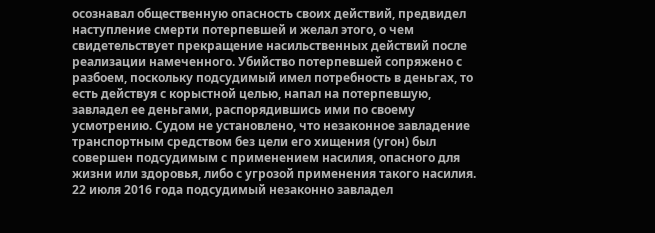осознавал общественную опасность своих действий, предвидел наступление смерти потерпевшей и желал этого, о чем свидетельствует прекращение насильственных действий после реализации намеченного. Убийство потерпевшей сопряжено с разбоем, поскольку подсудимый имел потребность в деньгах, то есть действуя с корыстной целью, напал на потерпевшую, завладел ее деньгами, распорядившись ими по своему усмотрению. Судом не установлено, что незаконное завладение транспортным средством без цели его хищения (угон) был совершен подсудимым с применением насилия, опасного для жизни или здоровья, либо с угрозой применения такого насилия. 22 июля 2016 года подсудимый незаконно завладел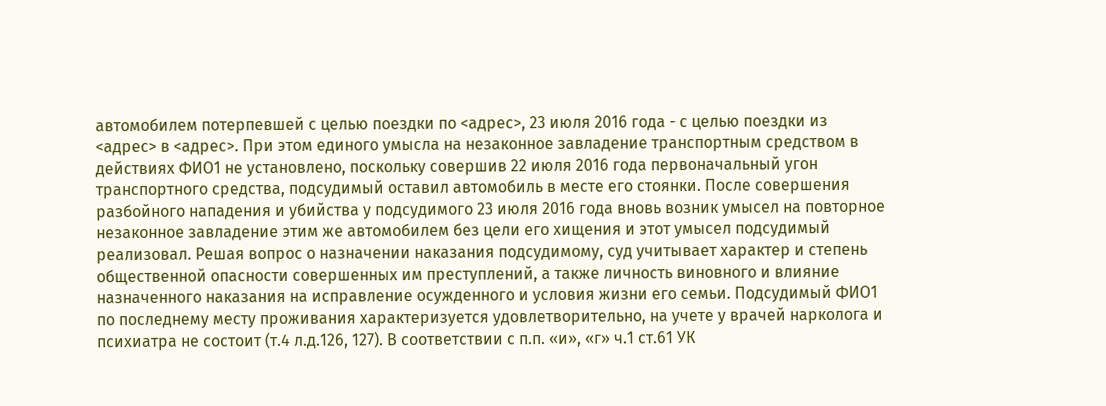автомобилем потерпевшей с целью поездки по <адрес>, 23 июля 2016 года - с целью поездки из <адрес> в <адрес>. При этом единого умысла на незаконное завладение транспортным средством в действиях ФИО1 не установлено, поскольку совершив 22 июля 2016 года первоначальный угон транспортного средства, подсудимый оставил автомобиль в месте его стоянки. После совершения разбойного нападения и убийства у подсудимого 23 июля 2016 года вновь возник умысел на повторное незаконное завладение этим же автомобилем без цели его хищения и этот умысел подсудимый реализовал. Решая вопрос о назначении наказания подсудимому, суд учитывает характер и степень общественной опасности совершенных им преступлений, а также личность виновного и влияние назначенного наказания на исправление осужденного и условия жизни его семьи. Подсудимый ФИО1 по последнему месту проживания характеризуется удовлетворительно, на учете у врачей нарколога и психиатра не состоит (т.4 л.д.126, 127). В соответствии с п.п. «и», «г» ч.1 ст.61 УК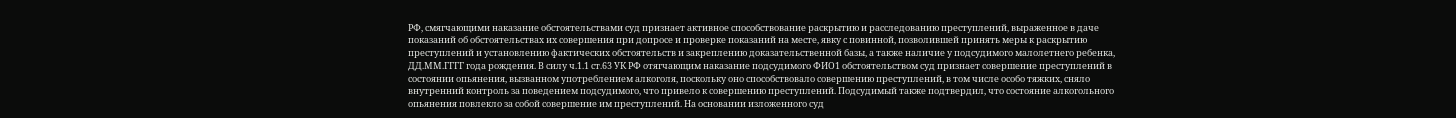РФ, смягчающими наказание обстоятельствами суд признает активное способствование раскрытию и расследованию преступлений, выраженное в даче показаний об обстоятельствах их совершения при допросе и проверке показаний на месте, явку с повинной, позволившей принять меры к раскрытию преступлений и установлению фактических обстоятельств и закреплению доказательственной базы, а также наличие у подсудимого малолетнего ребенка, ДД.ММ.ГГГГ года рождения. В силу ч.1.1 ст.63 УК РФ отягчающим наказание подсудимого ФИО1 обстоятельством суд признает совершение преступлений в состоянии опьянения, вызванном употреблением алкоголя, поскольку оно способствовало совершению преступлений, в том числе особо тяжких, сняло внутренний контроль за поведением подсудимого, что привело к совершению преступлений. Подсудимый также подтвердил, что состояние алкогольного опьянения повлекло за собой совершение им преступлений. На основании изложенного суд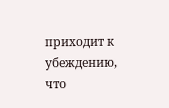приходит к убеждению, что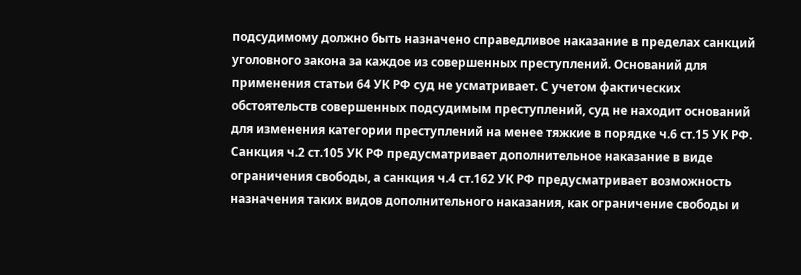подсудимому должно быть назначено справедливое наказание в пределах санкций уголовного закона за каждое из совершенных преступлений. Оснований для применения статьи 64 УК РФ суд не усматривает. С учетом фактических обстоятельств совершенных подсудимым преступлений, суд не находит оснований для изменения категории преступлений на менее тяжкие в порядке ч.6 ст.15 УК РФ. Санкция ч.2 ст.105 УК РФ предусматривает дополнительное наказание в виде ограничения свободы, а санкция ч.4 ст.162 УК РФ предусматривает возможность назначения таких видов дополнительного наказания, как ограничение свободы и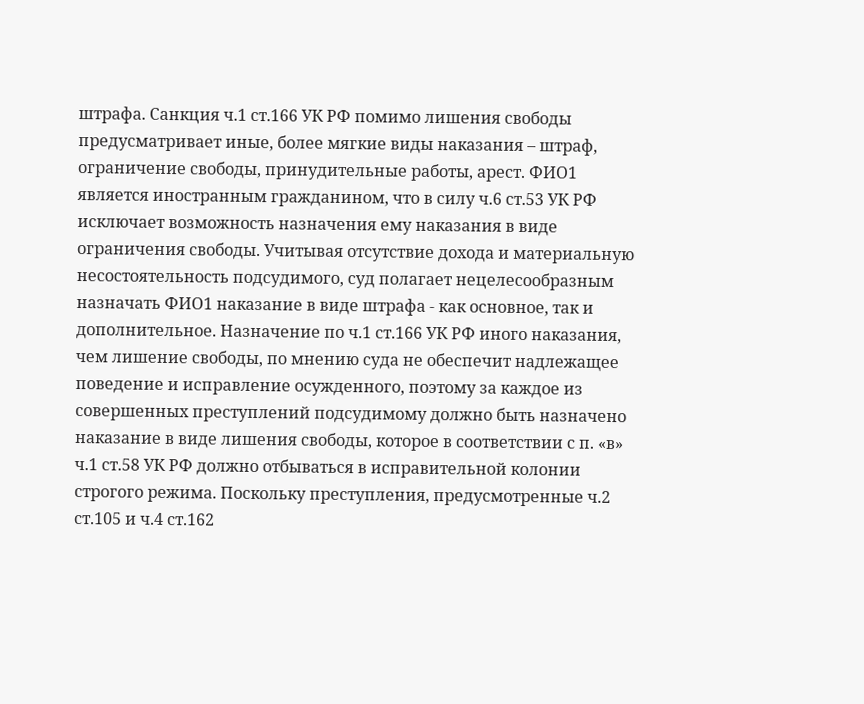штрафа. Санкция ч.1 ст.166 УК РФ помимо лишения свободы предусматривает иные, более мягкие виды наказания – штраф, ограничение свободы, принудительные работы, арест. ФИО1 является иностранным гражданином, что в силу ч.6 ст.53 УК РФ исключает возможность назначения ему наказания в виде ограничения свободы. Учитывая отсутствие дохода и материальную несостоятельность подсудимого, суд полагает нецелесообразным назначать ФИО1 наказание в виде штрафа - как основное, так и дополнительное. Назначение по ч.1 ст.166 УК РФ иного наказания, чем лишение свободы, по мнению суда не обеспечит надлежащее поведение и исправление осужденного, поэтому за каждое из совершенных преступлений подсудимому должно быть назначено наказание в виде лишения свободы, которое в соответствии с п. «в» ч.1 ст.58 УК РФ должно отбываться в исправительной колонии строгого режима. Поскольку преступления, предусмотренные ч.2 ст.105 и ч.4 ст.162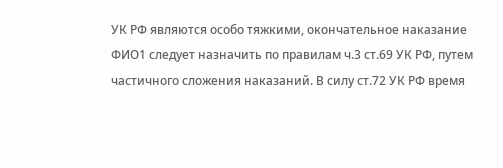УК РФ являются особо тяжкими, окончательное наказание ФИО1 следует назначить по правилам ч.3 ст.69 УК РФ, путем частичного сложения наказаний. В силу ст.72 УК РФ время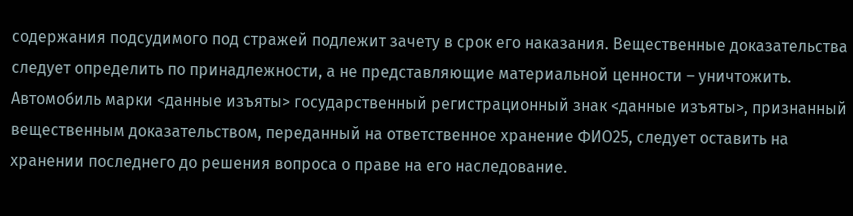содержания подсудимого под стражей подлежит зачету в срок его наказания. Вещественные доказательства следует определить по принадлежности, а не представляющие материальной ценности – уничтожить. Автомобиль марки <данные изъяты> государственный регистрационный знак <данные изъяты>, признанный вещественным доказательством, переданный на ответственное хранение ФИО25, следует оставить на хранении последнего до решения вопроса о праве на его наследование.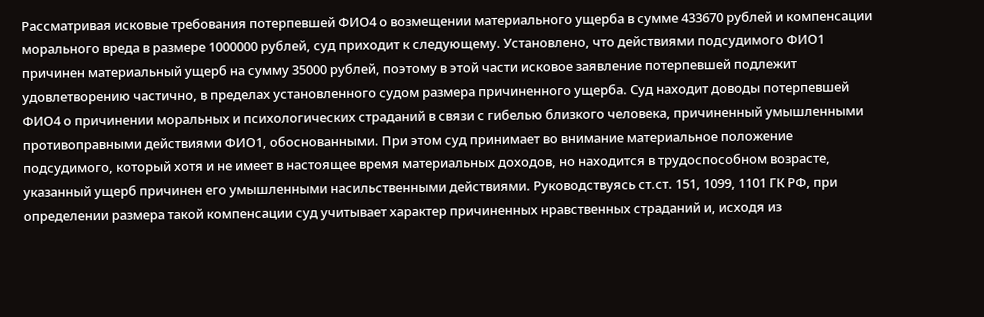Рассматривая исковые требования потерпевшей ФИО4 о возмещении материального ущерба в сумме 433670 рублей и компенсации морального вреда в размере 1000000 рублей, суд приходит к следующему. Установлено, что действиями подсудимого ФИО1 причинен материальный ущерб на сумму 35000 рублей, поэтому в этой части исковое заявление потерпевшей подлежит удовлетворению частично, в пределах установленного судом размера причиненного ущерба. Суд находит доводы потерпевшей ФИО4 о причинении моральных и психологических страданий в связи с гибелью близкого человека, причиненный умышленными противоправными действиями ФИО1, обоснованными. При этом суд принимает во внимание материальное положение подсудимого, который хотя и не имеет в настоящее время материальных доходов, но находится в трудоспособном возрасте, указанный ущерб причинен его умышленными насильственными действиями. Руководствуясь ст.ст. 151, 1099, 1101 ГК РФ, при определении размера такой компенсации суд учитывает характер причиненных нравственных страданий и, исходя из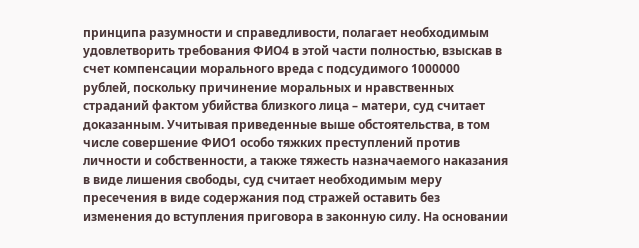принципа разумности и справедливости, полагает необходимым удовлетворить требования ФИО4 в этой части полностью, взыскав в счет компенсации морального вреда с подсудимого 1000000 рублей, поскольку причинение моральных и нравственных страданий фактом убийства близкого лица – матери, суд считает доказанным. Учитывая приведенные выше обстоятельства, в том числе совершение ФИО1 особо тяжких преступлений против личности и собственности, а также тяжесть назначаемого наказания в виде лишения свободы, суд считает необходимым меру пресечения в виде содержания под стражей оставить без изменения до вступления приговора в законную силу. На основании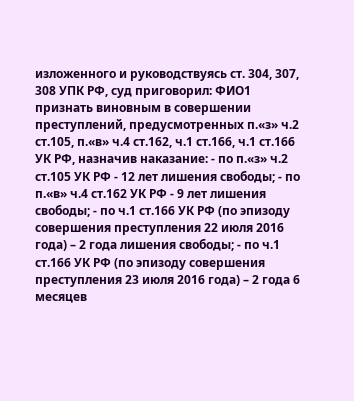изложенного и руководствуясь ст. 304, 307, 308 УПК РФ, суд приговорил: ФИО1 признать виновным в совершении преступлений, предусмотренных п.«з» ч.2 ст.105, п.«в» ч.4 ст.162, ч.1 ст.166, ч.1 ст.166 УК РФ, назначив наказание: - по п.«з» ч.2 ст.105 УК РФ - 12 лет лишения свободы; - по п.«в» ч.4 ст.162 УК РФ - 9 лет лишения свободы; - по ч.1 ст.166 УК РФ (по эпизоду совершения преступления 22 июля 2016 года) – 2 года лишения свободы; - по ч.1 ст.166 УК РФ (по эпизоду совершения преступления 23 июля 2016 года) – 2 года 6 месяцев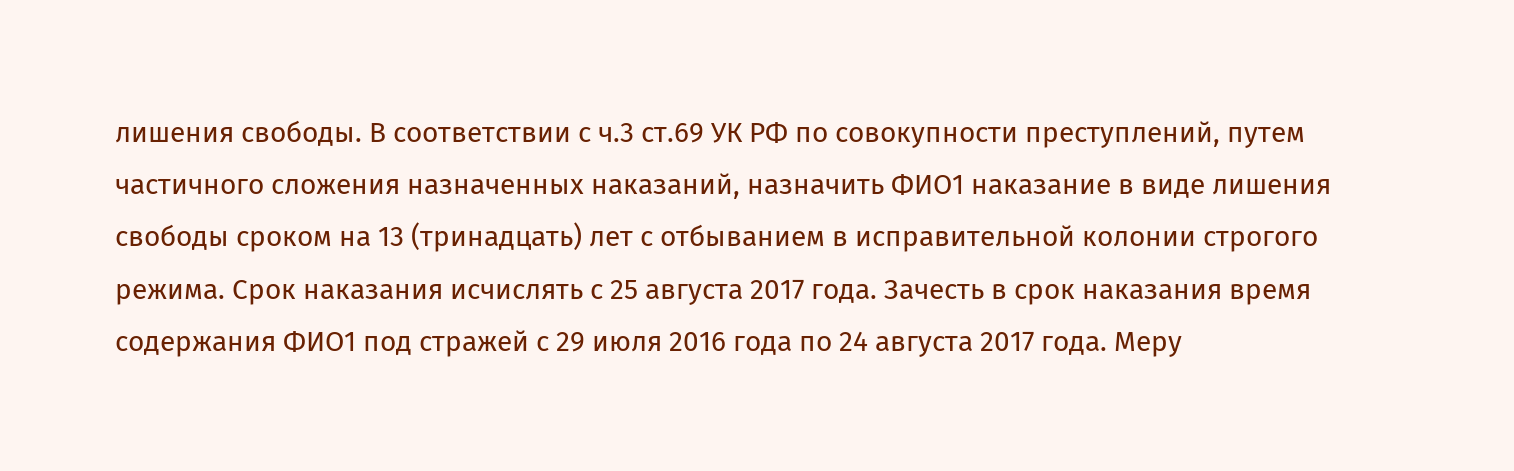лишения свободы. В соответствии с ч.3 ст.69 УК РФ по совокупности преступлений, путем частичного сложения назначенных наказаний, назначить ФИО1 наказание в виде лишения свободы сроком на 13 (тринадцать) лет с отбыванием в исправительной колонии строгого режима. Срок наказания исчислять с 25 августа 2017 года. Зачесть в срок наказания время содержания ФИО1 под стражей с 29 июля 2016 года по 24 августа 2017 года. Меру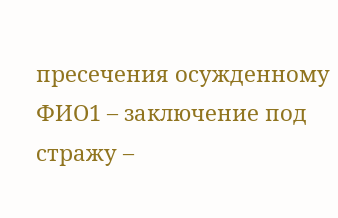пресечения осужденному ФИО1 – заключение под стражу –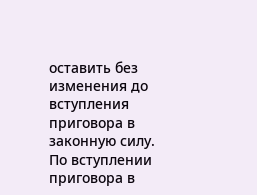оставить без изменения до вступления приговора в законную силу. По вступлении приговора в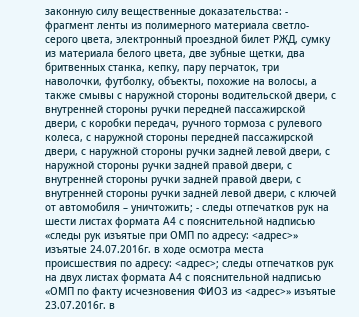законную силу вещественные доказательства: - фрагмент ленты из полимерного материала светло-серого цвета, электронный проездной билет РЖД, сумку из материала белого цвета, две зубные щетки, два бритвенных станка, кепку, пару перчаток, три наволочки, футболку, объекты, похожие на волосы, а также смывы с наружной стороны водительской двери, с внутренней стороны ручки передней пассажирской двери, с коробки передач, ручного тормоза с рулевого колеса, с наружной стороны передней пассажирской двери, с наружной стороны ручки задней левой двери, с наружной стороны ручки задней правой двери, с внутренней стороны ручки задней правой двери, с внутренней стороны ручки задней левой двери, с ключей от автомобиля – уничтожить; - следы отпечатков рук на шести листах формата А4 с пояснительной надписью «следы рук изъятые при ОМП по адресу: <адрес>» изъятые 24.07.2016г. в ходе осмотра места происшествия по адресу: <адрес>; следы отпечатков рук на двух листах формата А4 с пояснительной надписью «ОМП по факту исчезновения ФИО3 из <адрес>» изъятые 23.07.2016г. в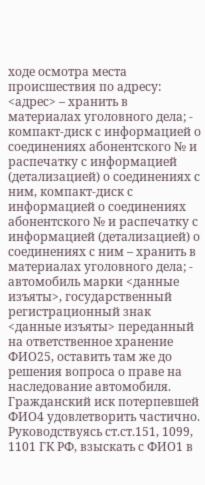ходе осмотра места происшествия по адресу: <адрес> – хранить в материалах уголовного дела; - компакт-диск с информацией о соединениях абонентского № и распечатку с информацией (детализацией) о соединениях с ним, компакт-диск с информацией о соединениях абонентского № и распечатку с информацией (детализацией) о соединениях с ним – хранить в материалах уголовного дела; - автомобиль марки <данные изъяты>, государственный регистрационный знак <данные изъяты> переданный на ответственное хранение ФИО25, оставить там же до решения вопроса о праве на наследование автомобиля. Гражданский иск потерпевшей ФИО4 удовлетворить частично. Руководствуясь ст.ст.151, 1099, 1101 ГК РФ, взыскать с ФИО1 в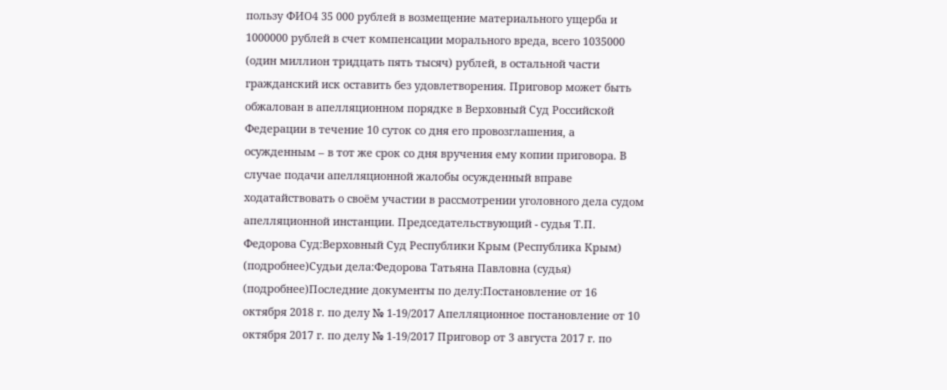пользу ФИО4 35 000 рублей в возмещение материального ущерба и 1000000 рублей в счет компенсации морального вреда, всего 1035000 (один миллион тридцать пять тысяч) рублей, в остальной части гражданский иск оставить без удовлетворения. Приговор может быть обжалован в апелляционном порядке в Верховный Суд Российской Федерации в течение 10 суток со дня его провозглашения, а осужденным – в тот же срок со дня вручения ему копии приговора. В случае подачи апелляционной жалобы осужденный вправе ходатайствовать о своём участии в рассмотрении уголовного дела судом апелляционной инстанции. Председательствующий - судья Т.П. Федорова Суд:Верховный Суд Республики Крым (Республика Крым) (подробнее)Судьи дела:Федорова Татьяна Павловна (судья) (подробнее)Последние документы по делу:Постановление от 16 октября 2018 г. по делу № 1-19/2017 Апелляционное постановление от 10 октября 2017 г. по делу № 1-19/2017 Приговор от 3 августа 2017 г. по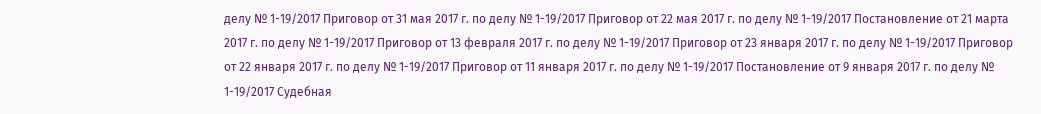делу № 1-19/2017 Приговор от 31 мая 2017 г. по делу № 1-19/2017 Приговор от 22 мая 2017 г. по делу № 1-19/2017 Постановление от 21 марта 2017 г. по делу № 1-19/2017 Приговор от 13 февраля 2017 г. по делу № 1-19/2017 Приговор от 23 января 2017 г. по делу № 1-19/2017 Приговор от 22 января 2017 г. по делу № 1-19/2017 Приговор от 11 января 2017 г. по делу № 1-19/2017 Постановление от 9 января 2017 г. по делу № 1-19/2017 Судебная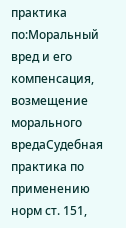практика по:Моральный вред и его компенсация, возмещение морального вредаСудебная практика по применению норм ст. 151,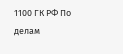1100 ГК РФ По делам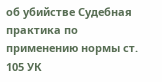об убийстве Судебная практика по применению нормы ст. 105 УК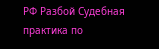РФ Разбой Судебная практика по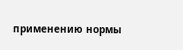применению нормы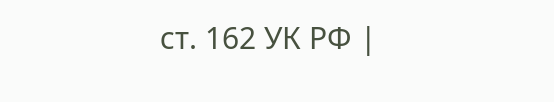ст. 162 УК РФ |